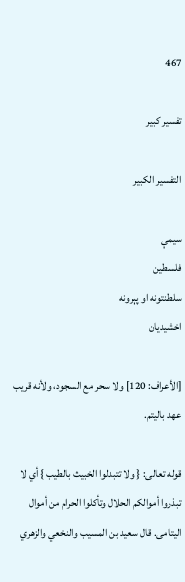467

تفسير کبير

التفسير الكبير

سیمې
فلسطين
سلطنتونه او پېرونه
اخشيديان

[الأعراف: 120] ولا سحر مع السجود، ولأنه قريب عهد باليتم.

قوله تعالى: { ولا تتبدلوا الخبيث بالطيب } أي لا تبذروا أموالكم الحلال وتأكلوا الحرام من أموال اليتامى. قال سعيد بن المسيب والنخعي والزهري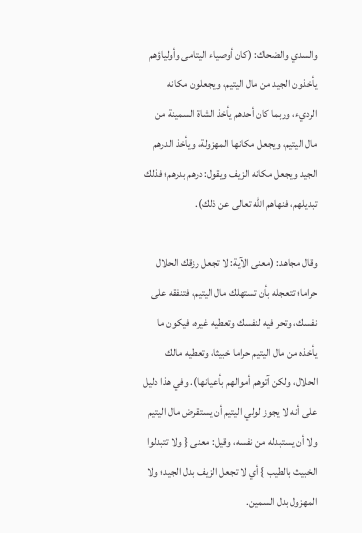والسدي والضحاك: (كان أوصياء اليتامى وأولياؤهم يأخذون الجيد من مال اليتيم، ويجعلون مكانه الرديء، وربما كان أحدهم يأخذ الشاة السمينة من مال اليتيم، ويجعل مكانها المهزولة، ويأخذ الدرهم الجيد ويجعل مكانه الزيف ويقول: درهم بدرهم؛ فذلك تبديلهم، فنهاهم الله تعالى عن ذلك).

وقال مجاهد: (معنى الآية: لا تجعل رزقك الحلال حراما؛ تتعجله بأن تستهلك مال اليتيم، فتنفقه على نفسك، وتحر فيه لنفسك وتعطيه غيره، فيكون ما يأخذه من مال اليتيم حراما خبيثا، وتعطيه مالك الحلال، ولكن آتوهم أموالهم بأعيانها). وفي هذا دليل على أنه لا يجوز لولي اليتيم أن يستقرض مال اليتيم ولا أن يستبدله من نفسه، وقيل: معنى { ولا تتبدلوا الخبيث بالطيب } أي لا تجعل الزيف بدل الجيد؛ ولا المهزول بدل السمين.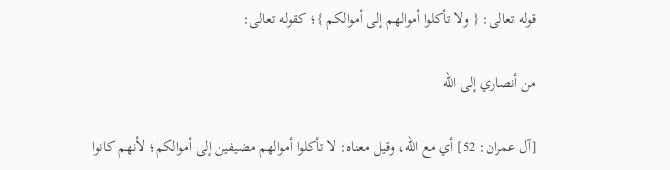قوله تعالى: { ولا تأكلوا أموالهم إلى أموالكم }؛ كقوله تعالى:

من أنصاري إلى الله

[آل عمران: 52] أي مع الله، وقيل معناه: لا تأكلوا أموالهم مضيفين إلى أموالكم؛ لأنهم كانوا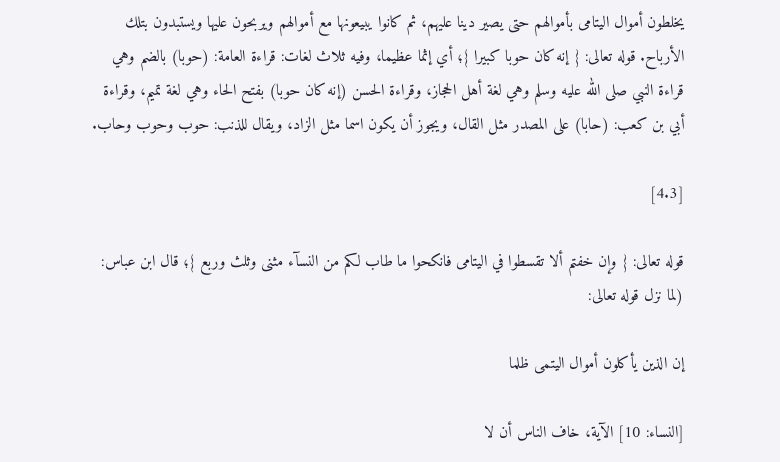يخلطون أموال اليتامى بأموالهم حتى يصير دينا عليهم، ثم كانوا يبيعونها مع أموالهم ويربحون عليها ويستبدون بتلك الأرباح. قوله تعالى: { إنه كان حوبا كبيرا }؛ أي إثما عظيما، وفيه ثلاث لغات: قراءة العامة: (حوبا) بالضم وهي قراءة النبي صلى الله عليه وسلم وهي لغة أهل الحجاز، وقراءة الحسن (إنه كان حوبا) بفتح الحاء وهي لغة تميم، وقراءة أبي بن كعب: (حابا) على المصدر مثل القال، ويجوز أن يكون اسما مثل الزاد، ويقال للذنب: حوب وحوب وحاب.

[4.3]

قوله تعالى: { وإن خفتم ألا تقسطوا في اليتامى فانكحوا ما طاب لكم من النسآء مثنى وثلث وربع }؛ قال ابن عباس: (لما نزل قوله تعالى:

إن الذين يأكلون أموال اليتمى ظلما

[النساء: 10] الآية، خاف الناس أن لا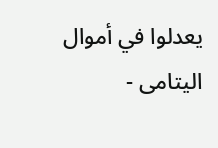يعدلوا في أموال اليتامى -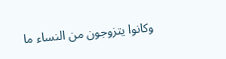وكانوا يتزوجون من النساء ما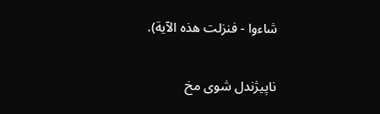شاءوا - فنزلت هذه الآية).

ناپیژندل شوی مخ